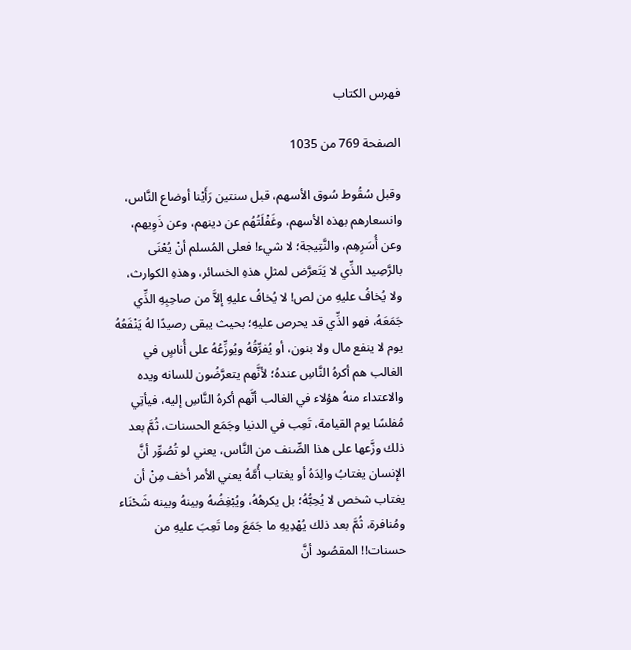فهرس الكتاب

الصفحة 769 من 1035

وقبل سُقُوط سُوق الأسهم، قبل سنتين رَأَيْنا أوضاع النَّاس، وانسعارهم بهذه الأسهم، وغَفْلَتُهُم عن دينهم، وعن ذَوِيهم، وعن أُسَرِهِم، والنَّتِيجة؛ لا شيء! فعلى المُسلم أنْ يُعْنَى بالرَّصِيد الذِّي لا يَتَعرَّض لمثلِ هذهِ الخسائر، وهذهِ الكوارث، ولا يُخافُ عليهِ من لص! لا يُخافُ عليهِ إلاَّ من صاحِبِهِ الذِّي جَمَعَهُ، فهو الذِّي قد يحرص عليهِ؛ بحيث يبقى رصيدًا لهُ يَنْفَعُهُ يوم لا ينفع مال ولا بنون، أو يُفرِّقُهُ ويُوزِّعُهُ على أُناسٍ في الغالب هم أكرهُ النَّاسِ عندهُ؛ لأنَّهم يتعرَّضُون للسانه ويده والاعتداء منهُ هؤلاء في الغالب أنَّهم أكرهُ النَّاسِ إليه، فيأتِي مُفلسًا يوم القيامة، تَعِب في الدنيا وجَمَع الحسنات، ثُمَّ بعد ذلك وزَّعها على هذا الصِّنف من النَّاس، يعني لو تُصُوِّر أنَّ الإنسان يغتابُ والِدَهُ أو يغتاب أُمَّهُ يعني الأمر أخف مِنْ أن يغتاب شخص لا يُحِبُّهُ؛ بل يكرهُهُ، ويُبْغِضُهُ وبينهُ وبينه شَحْنَاء ومُنافرة، ثُمَّ بعد ذلك يُهْدِيهِ ما جَمَعَ وما تَعِبَ عليهِ من حسنات!! المقصُود أنَّ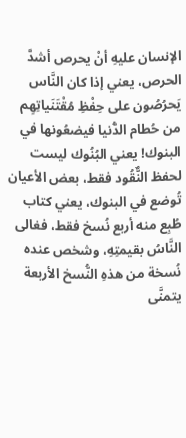الإنسان عليهِ أنْ يحرص أشدَّ الحرص، يعني إذا كان النَّاس يَحرُصُون على حِفْظِ مُقْتَنَياتِهِم من حُطام الدُّنيا فيضعُونها في البنوك! يعني البُنُوك ليست لحفظ النٌّقُود فقط، بعض الأعيان تُوضع في البنوك، يعني كتاب طُبِع منه أربع نُسخ فقط، فغالى النَّاسُ بقيمتِهِ، وشخص عنده نُسخة من هذهِ النُّسخ الأربعة يتمنَّى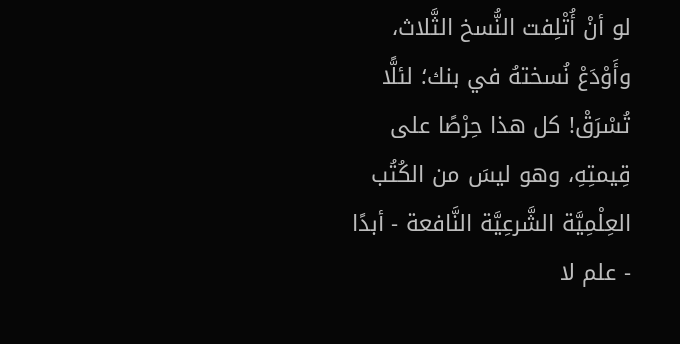لو أنْ أُتْلِفت النُّسخ الثَّلاث، وأَوْدَعْ نُسختهُ في بنك؛ لئلًّا تُسْرَقْ! كل هذا حِرْصًا على قِيمتِهِ، وهو ليسَ من الكُتُب العِلْمِيَّة الشَّرعِيَّة النَّافعة - أبدًا - علم لا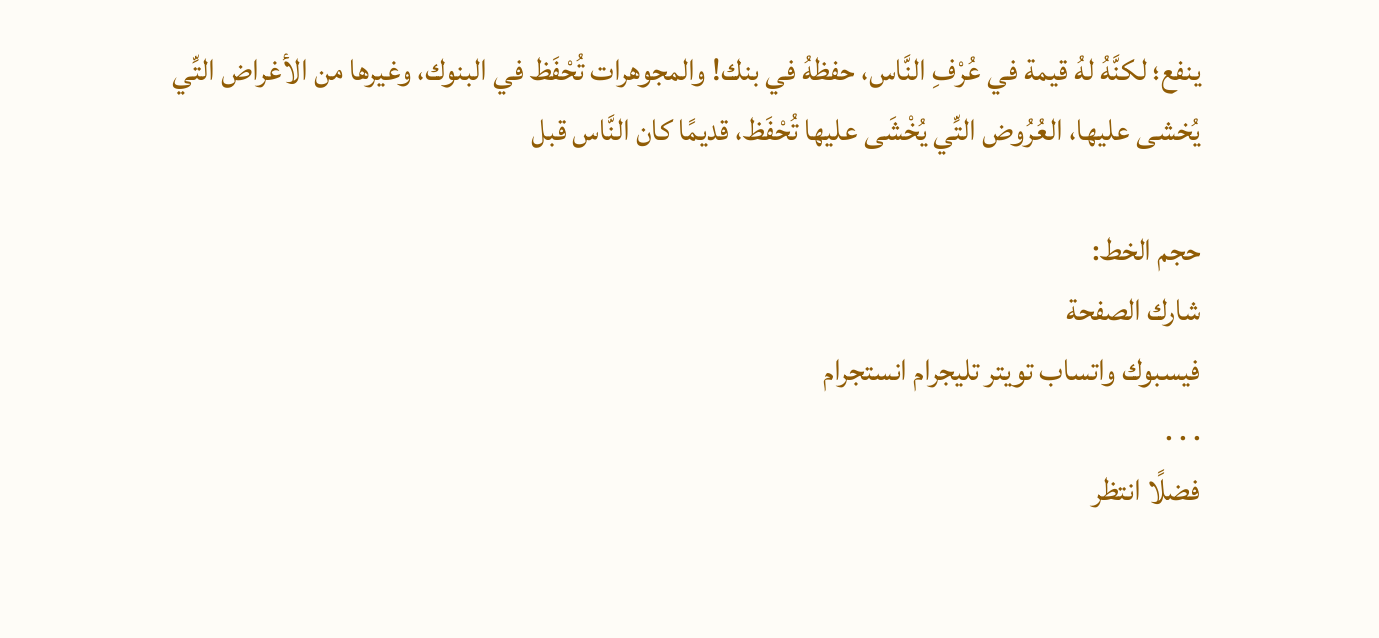ينفع؛ لكنَّهُ لهُ قيمة في عُرْفِ النَّاس، حفظهُ في بنك! والمجوهرات تُحْفَظ في البنوك، وغيرها من الأغراض التِّي يُخشى عليها، العُرُوض التِّي يُخْشَى عليها تُحْفَظ، قديمًا كان النَّاس قبل

حجم الخط:
شارك الصفحة
فيسبوك واتساب تويتر تليجرام انستجرام
. . .
فضلًا انتظر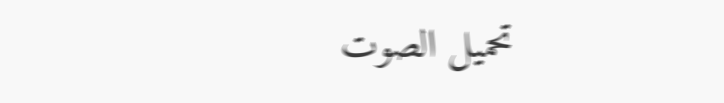تحميل الصوت